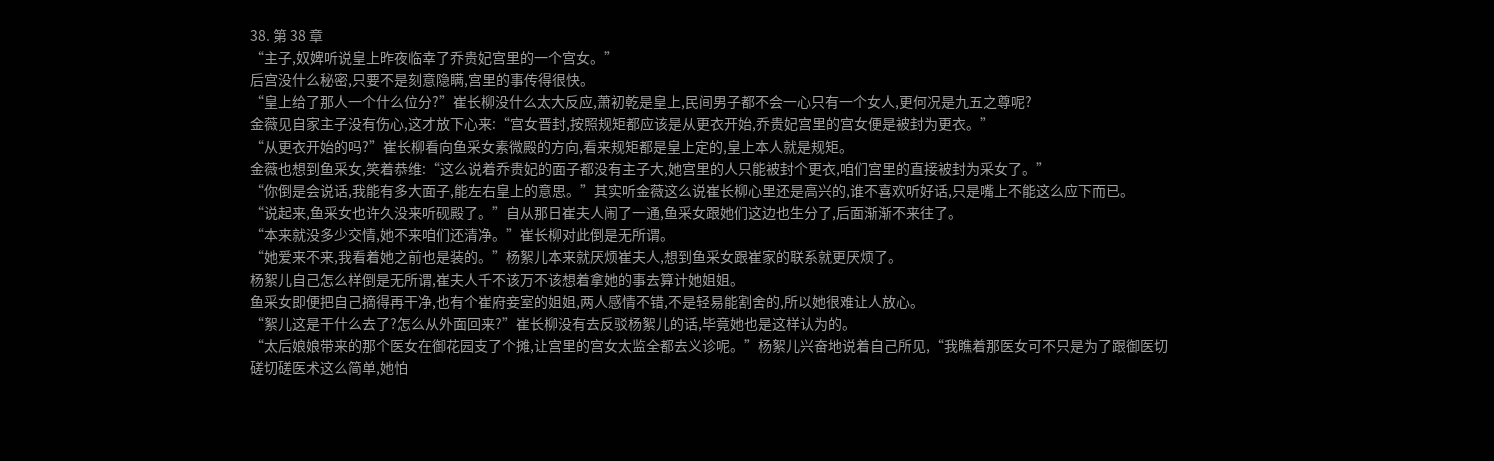38. 第 38 章
“主子,奴婢听说皇上昨夜临幸了乔贵妃宫里的一个宫女。”
后宫没什么秘密,只要不是刻意隐瞒,宫里的事传得很快。
“皇上给了那人一个什么位分?”崔长柳没什么太大反应,萧初乾是皇上,民间男子都不会一心只有一个女人,更何况是九五之尊呢?
金薇见自家主子没有伤心,这才放下心来:“宫女晋封,按照规矩都应该是从更衣开始,乔贵妃宫里的宫女便是被封为更衣。”
“从更衣开始的吗?”崔长柳看向鱼采女素微殿的方向,看来规矩都是皇上定的,皇上本人就是规矩。
金薇也想到鱼采女,笑着恭维:“这么说着乔贵妃的面子都没有主子大,她宫里的人只能被封个更衣,咱们宫里的直接被封为采女了。”
“你倒是会说话,我能有多大面子,能左右皇上的意思。”其实听金薇这么说崔长柳心里还是高兴的,谁不喜欢听好话,只是嘴上不能这么应下而已。
“说起来,鱼采女也许久没来听砚殿了。”自从那日崔夫人闹了一通,鱼采女跟她们这边也生分了,后面渐渐不来往了。
“本来就没多少交情,她不来咱们还清净。”崔长柳对此倒是无所谓。
“她爱来不来,我看着她之前也是装的。”杨絮儿本来就厌烦崔夫人,想到鱼采女跟崔家的联系就更厌烦了。
杨絮儿自己怎么样倒是无所谓,崔夫人千不该万不该想着拿她的事去算计她姐姐。
鱼采女即便把自己摘得再干净,也有个崔府妾室的姐姐,两人感情不错,不是轻易能割舍的,所以她很难让人放心。
“絮儿这是干什么去了?怎么从外面回来?”崔长柳没有去反驳杨絮儿的话,毕竟她也是这样认为的。
“太后娘娘带来的那个医女在御花园支了个摊,让宫里的宫女太监全都去义诊呢。”杨絮儿兴奋地说着自己所见,“我瞧着那医女可不只是为了跟御医切磋切磋医术这么简单,她怕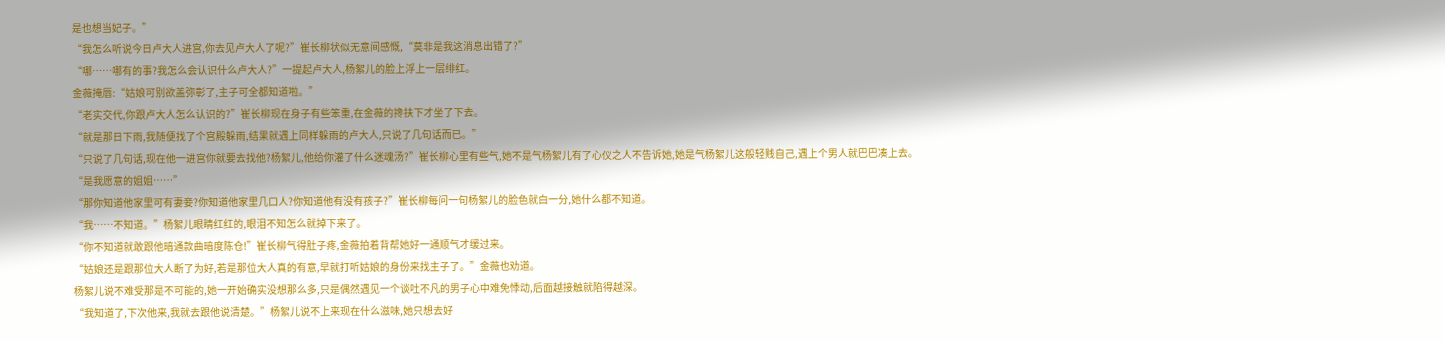是也想当妃子。”
“我怎么听说今日卢大人进宫,你去见卢大人了呢?”崔长柳状似无意间感慨,“莫非是我这消息出错了?”
“哪……哪有的事?我怎么会认识什么卢大人?”一提起卢大人,杨絮儿的脸上浮上一层绯红。
金薇掩唇:“姑娘可别欲盖弥彰了,主子可全都知道啦。”
“老实交代,你跟卢大人怎么认识的?”崔长柳现在身子有些笨重,在金薇的搀扶下才坐了下去。
“就是那日下雨,我随便找了个宫殿躲雨,结果就遇上同样躲雨的卢大人,只说了几句话而已。”
“只说了几句话,现在他一进宫你就要去找他?杨絮儿,他给你灌了什么迷魂汤?”崔长柳心里有些气,她不是气杨絮儿有了心仪之人不告诉她,她是气杨絮儿这般轻贱自己,遇上个男人就巴巴凑上去。
“是我愿意的姐姐……”
“那你知道他家里可有妻妾?你知道他家里几口人?你知道他有没有孩子?”崔长柳每问一句杨絮儿的脸色就白一分,她什么都不知道。
“我……不知道。”杨絮儿眼睛红红的,眼泪不知怎么就掉下来了。
“你不知道就敢跟他暗通款曲暗度陈仓!”崔长柳气得肚子疼,金薇拍着背帮她好一通顺气才缓过来。
“姑娘还是跟那位大人断了为好,若是那位大人真的有意,早就打听姑娘的身份来找主子了。”金薇也劝道。
杨絮儿说不难受那是不可能的,她一开始确实没想那么多,只是偶然遇见一个谈吐不凡的男子心中难免悸动,后面越接触就陷得越深。
“我知道了,下次他来,我就去跟他说清楚。”杨絮儿说不上来现在什么滋味,她只想去好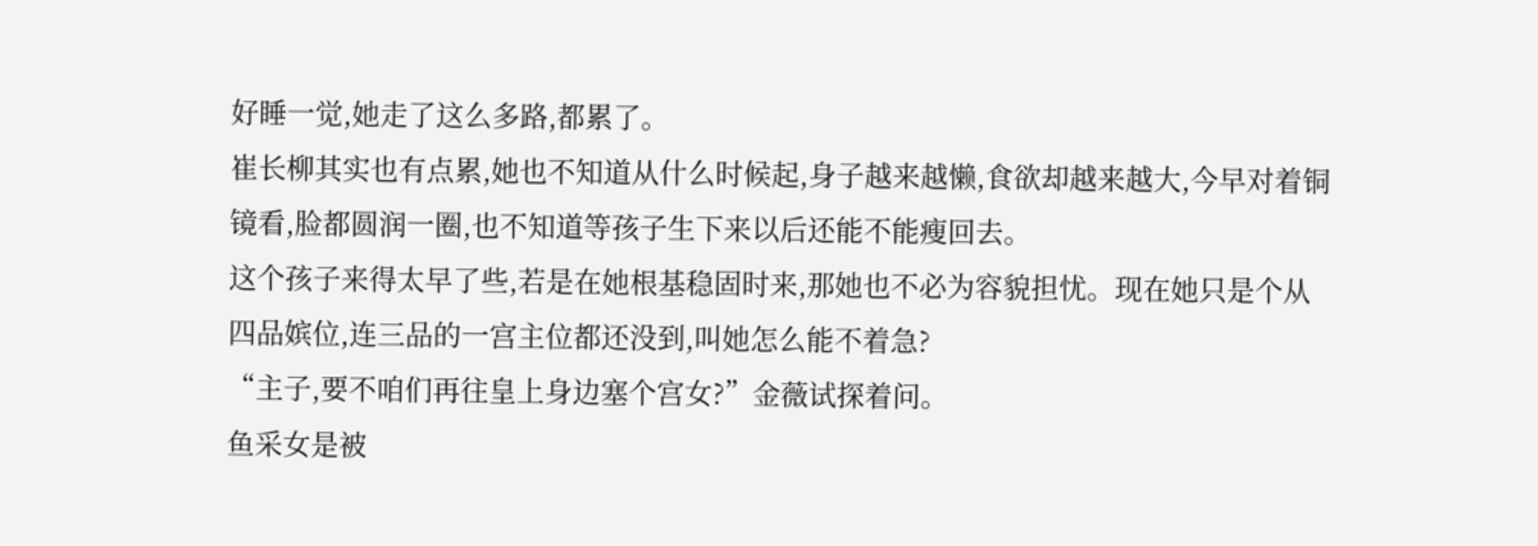好睡一觉,她走了这么多路,都累了。
崔长柳其实也有点累,她也不知道从什么时候起,身子越来越懒,食欲却越来越大,今早对着铜镜看,脸都圆润一圈,也不知道等孩子生下来以后还能不能瘦回去。
这个孩子来得太早了些,若是在她根基稳固时来,那她也不必为容貌担忧。现在她只是个从四品嫔位,连三品的一宫主位都还没到,叫她怎么能不着急?
“主子,要不咱们再往皇上身边塞个宫女?”金薇试探着问。
鱼采女是被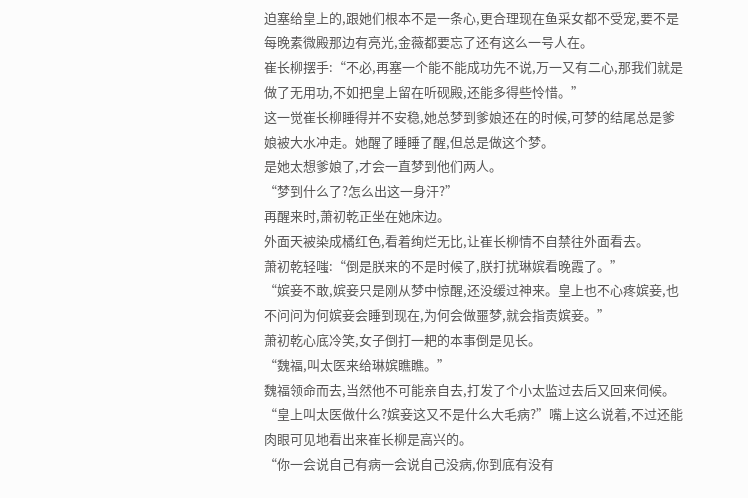迫塞给皇上的,跟她们根本不是一条心,更合理现在鱼采女都不受宠,要不是每晚素微殿那边有亮光,金薇都要忘了还有这么一号人在。
崔长柳摆手:“不必,再塞一个能不能成功先不说,万一又有二心,那我们就是做了无用功,不如把皇上留在听砚殿,还能多得些怜惜。”
这一觉崔长柳睡得并不安稳,她总梦到爹娘还在的时候,可梦的结尾总是爹娘被大水冲走。她醒了睡睡了醒,但总是做这个梦。
是她太想爹娘了,才会一直梦到他们两人。
“梦到什么了?怎么出这一身汗?”
再醒来时,萧初乾正坐在她床边。
外面天被染成橘红色,看着绚烂无比,让崔长柳情不自禁往外面看去。
萧初乾轻嗤:“倒是朕来的不是时候了,朕打扰琳嫔看晚霞了。”
“嫔妾不敢,嫔妾只是刚从梦中惊醒,还没缓过神来。皇上也不心疼嫔妾,也不问问为何嫔妾会睡到现在,为何会做噩梦,就会指责嫔妾。”
萧初乾心底冷笑,女子倒打一耙的本事倒是见长。
“魏福,叫太医来给琳嫔瞧瞧。”
魏福领命而去,当然他不可能亲自去,打发了个小太监过去后又回来伺候。
“皇上叫太医做什么?嫔妾这又不是什么大毛病?”嘴上这么说着,不过还能肉眼可见地看出来崔长柳是高兴的。
“你一会说自己有病一会说自己没病,你到底有没有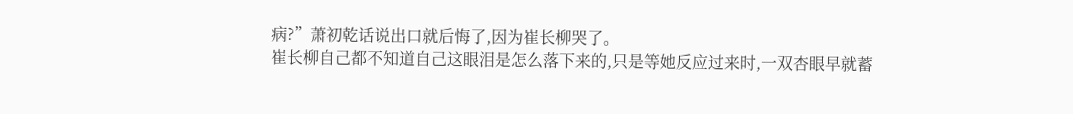病?”萧初乾话说出口就后悔了,因为崔长柳哭了。
崔长柳自己都不知道自己这眼泪是怎么落下来的,只是等她反应过来时,一双杏眼早就蓄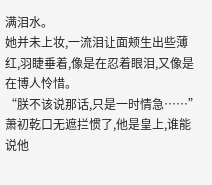满泪水。
她并未上妆,一流泪让面颊生出些薄红,羽睫垂着,像是在忍着眼泪,又像是在博人怜惜。
“朕不该说那话,只是一时情急……”萧初乾口无遮拦惯了,他是皇上,谁能说他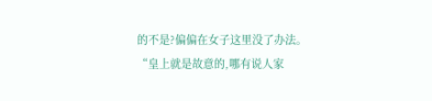的不是?偏偏在女子这里没了办法。
“皇上就是故意的,哪有说人家